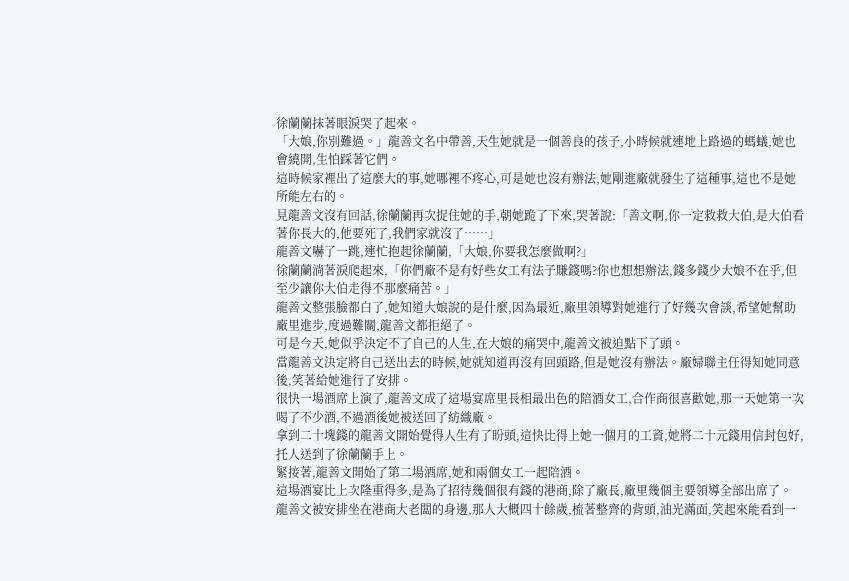徐蘭蘭抹著眼淚哭了起來。
「大娘,你別難過。」龍善文名中帶善,天生她就是一個善良的孩子,小時候就連地上路過的螞蟻,她也會繞開,生怕踩著它們。
這時候家裡出了這麼大的事,她哪裡不疼心,可是她也沒有辦法,她剛進廠就發生了這種事,這也不是她所能左右的。
見龍善文沒有回話,徐蘭蘭再次捉住她的手,朝她跪了下來,哭著說:「善文啊,你一定救救大伯,是大伯看著你長大的,他要死了,我們家就沒了……」
龍善文嚇了一跳,連忙抱起徐蘭蘭,「大娘,你要我怎麼做啊?」
徐蘭蘭淌著淚爬起來,「你們廠不是有好些女工有法子賺錢嗎?你也想想辦法,錢多錢少大娘不在乎,但至少讓你大伯走得不那麼痛苦。」
龍善文整張臉都白了,她知道大娘說的是什麼,因為最近,廠里領導對她進行了好幾次會談,希望她幫助廠里進步,度過難關,龍善文都拒絕了。
可是今天,她似乎決定不了自己的人生,在大娘的痛哭中,龍善文被迫點下了頭。
當龍善文決定將自己送出去的時候,她就知道再沒有回頭路,但是她沒有辦法。廠婦聯主任得知她同意後,笑著給她進行了安排。
很快一場酒席上演了,龍善文成了這場宴席里長相最出色的陪酒女工,合作商很喜歡她,那一天她第一次喝了不少酒,不過酒後她被送回了紡織廠。
拿到二十塊錢的龍善文開始覺得人生有了盼頭,這快比得上她一個月的工資,她將二十元錢用信封包好,托人送到了徐蘭蘭手上。
緊接著,龍善文開始了第二場酒席,她和兩個女工一起陪酒。
這場酒宴比上次隆重得多,是為了招待幾個很有錢的港商,除了廠長,廠里幾個主要領導全部出席了。
龍善文被安排坐在港商大老闆的身邊,那人大概四十餘歲,梳著整齊的背頭,油光滿面,笑起來能看到一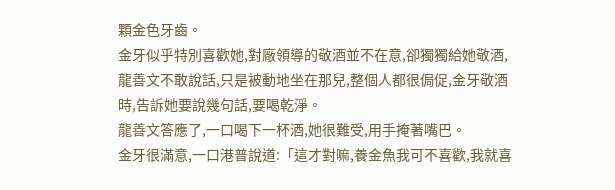顆金色牙齒。
金牙似乎特別喜歡她,對廠領導的敬酒並不在意,卻獨獨給她敬酒,龍善文不敢說話,只是被動地坐在那兒,整個人都很侷促,金牙敬酒時,告訴她要說幾句話,要喝乾淨。
龍善文答應了,一口喝下一杯酒,她很難受,用手掩著嘴巴。
金牙很滿意,一口港普說道:「這才對嘛,養金魚我可不喜歡,我就喜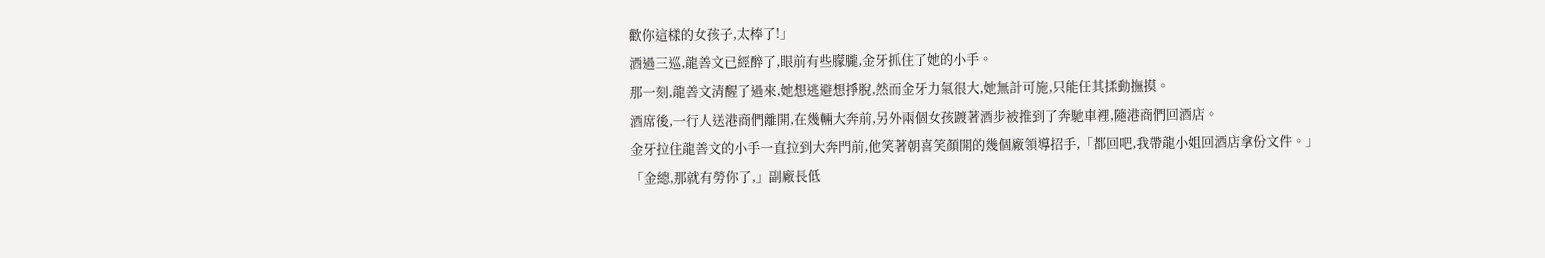歡你這樣的女孩子,太棒了!」
酒過三巡,龍善文已經醉了,眼前有些朦朧,金牙抓住了她的小手。
那一刻,龍善文清醒了過來,她想逃避想掙脫,然而金牙力氣很大,她無計可施,只能任其揉動撫摸。
酒席後,一行人送港商們離開,在幾輛大奔前,另外兩個女孩踱著酒步被推到了奔馳車裡,隨港商們回酒店。
金牙拉住龍善文的小手一直拉到大奔門前,他笑著朝喜笑顏開的幾個廠領導招手,「都回吧,我帶龍小姐回酒店拿份文件。」
「金總,那就有勞你了,」副廠長低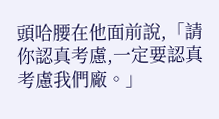頭哈腰在他面前說,「請你認真考慮,一定要認真考慮我們廠。」